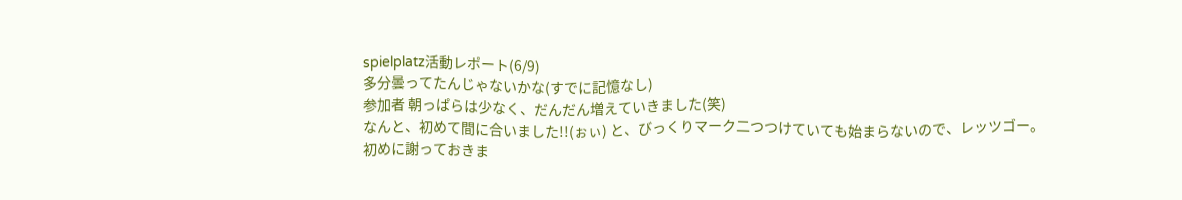spielplatz活動レポート(6/9)
多分曇ってたんじゃないかな(すでに記憶なし)
参加者 朝っぱらは少なく、だんだん増えていきました(笑)
なんと、初めて間に合いました!!(ぉぃ) と、びっくりマーク二つつけていても始まらないので、レッツゴー。
初めに謝っておきま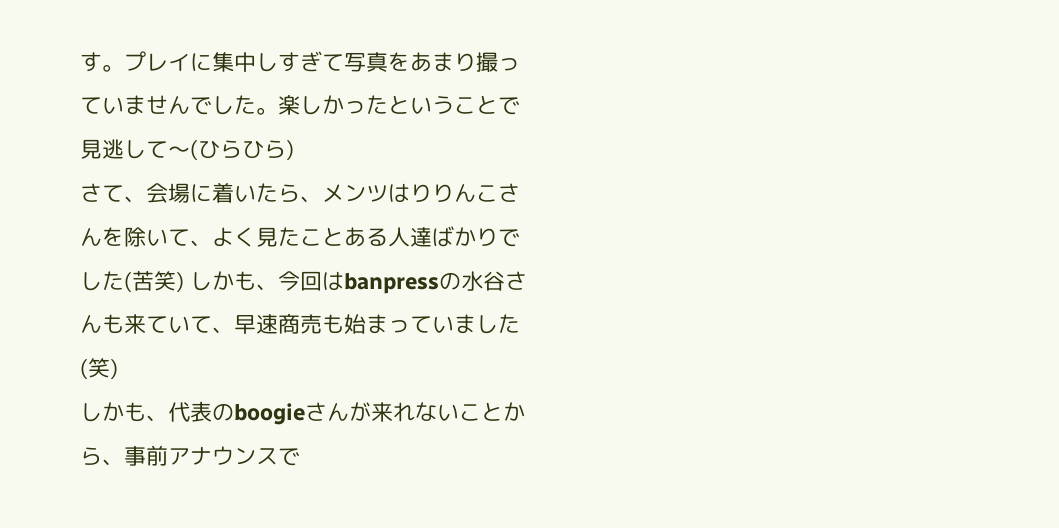す。プレイに集中しすぎて写真をあまり撮っていませんでした。楽しかったということで見逃して〜(ひらひら)
さて、会場に着いたら、メンツはりりんこさんを除いて、よく見たことある人達ばかりでした(苦笑) しかも、今回はbanpressの水谷さんも来ていて、早速商売も始まっていました(笑)
しかも、代表のboogieさんが来れないことから、事前アナウンスで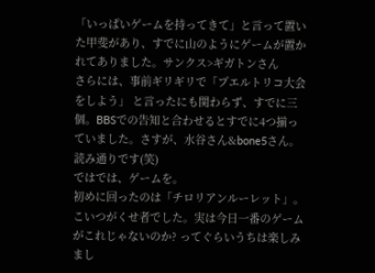「いっぱいゲームを持ってきて」と言って置いた甲斐があり、すでに山のようにゲームが置かれてありました。サンクス>ギガトンさん
さらには、事前ギリギリで「プエルトリコ大会をしよう」 と言ったにも関わらず、すでに三個。BBSでの告知と合わせるとすでに4つ揃っていました。さすが、水谷さん&bone5さん。読み通りです(笑)
ではでは、ゲームを。
初めに回ったのは「チロリアンルーレット」。
こいつがくせ者でした。実は今日一番のゲームがこれじゃないのか? ってぐらいうちは楽しみまし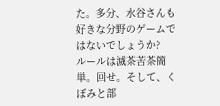た。多分、水谷さんも好きな分野のゲームではないでしょうか?
ルールは滅茶苦茶簡単。回せ。そして、くぼみと部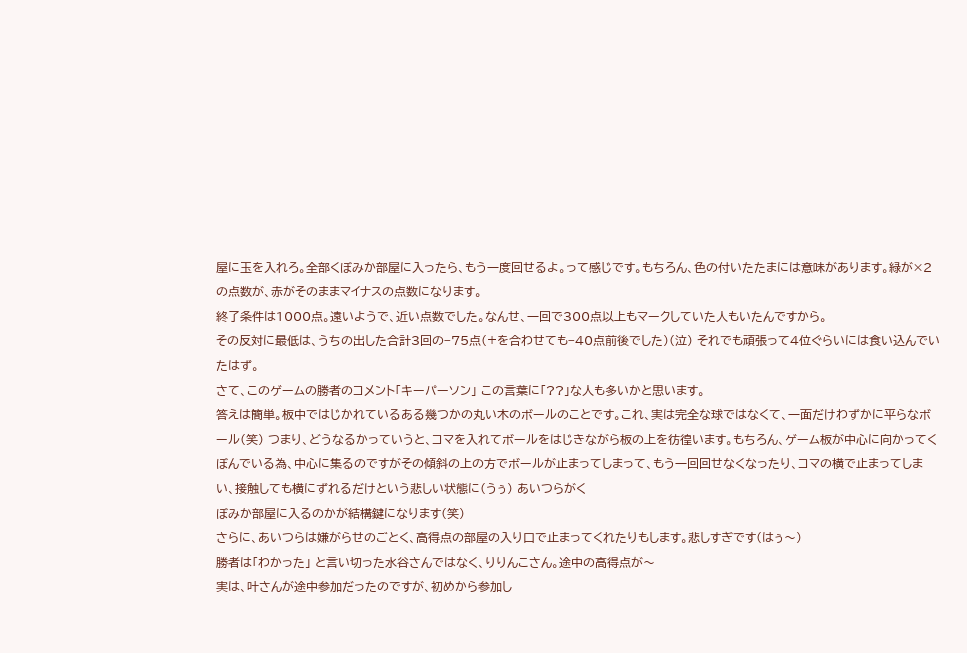屋に玉を入れろ。全部くぼみか部屋に入ったら、もう一度回せるよ。って感じです。もちろん、色の付いたたまには意味があります。緑が×2の点数が、赤がそのままマイナスの点数になります。
終了条件は1000点。遠いようで、近い点数でした。なんせ、一回で300点以上もマークしていた人もいたんですから。
その反対に最低は、うちの出した合計3回の−75点(+を合わせても−40点前後でした)(泣) それでも頑張って4位ぐらいには食い込んでいたはず。
さて、このゲームの勝者のコメント「キーパーソン」 この言葉に「??」な人も多いかと思います。
答えは簡単。板中ではじかれているある幾つかの丸い木のボールのことです。これ、実は完全な球ではなくて、一面だけわずかに平らなボール(笑) つまり、どうなるかっていうと、コマを入れてボールをはじきながら板の上を彷徨います。もちろん、ゲーム板が中心に向かってくぼんでいる為、中心に集るのですがその傾斜の上の方でボールが止まってしまって、もう一回回せなくなったり、コマの横で止まってしまい、接触しても横にずれるだけという悲しい状態に(うぅ) あいつらがく
ぼみか部屋に入るのかが結構鍵になります(笑)
さらに、あいつらは嫌がらせのごとく、高得点の部屋の入り口で止まってくれたりもします。悲しすぎです(はぅ〜)
勝者は「わかった」 と言い切った水谷さんではなく、りりんこさん。途中の高得点が〜
実は、叶さんが途中参加だったのですが、初めから参加し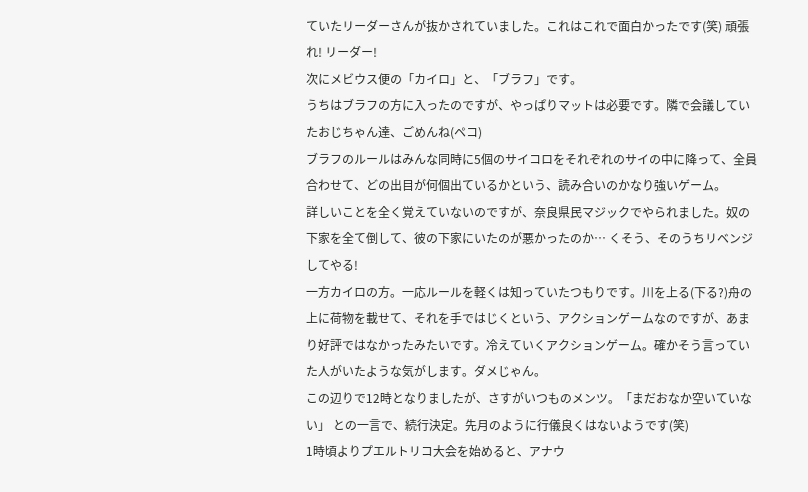ていたリーダーさんが抜かされていました。これはこれで面白かったです(笑) 頑張れ! リーダー!
次にメビウス便の「カイロ」と、「ブラフ」です。
うちはブラフの方に入ったのですが、やっぱりマットは必要です。隣で会議していたおじちゃん達、ごめんね(ペコ)
ブラフのルールはみんな同時に5個のサイコロをそれぞれのサイの中に降って、全員合わせて、どの出目が何個出ているかという、読み合いのかなり強いゲーム。
詳しいことを全く覚えていないのですが、奈良県民マジックでやられました。奴の下家を全て倒して、彼の下家にいたのが悪かったのか… くそう、そのうちリベンジしてやる!
一方カイロの方。一応ルールを軽くは知っていたつもりです。川を上る(下る?)舟の上に荷物を載せて、それを手ではじくという、アクションゲームなのですが、あまり好評ではなかったみたいです。冷えていくアクションゲーム。確かそう言っていた人がいたような気がします。ダメじゃん。
この辺りで12時となりましたが、さすがいつものメンツ。「まだおなか空いていない」 との一言で、続行決定。先月のように行儀良くはないようです(笑)
1時頃よりプエルトリコ大会を始めると、アナウ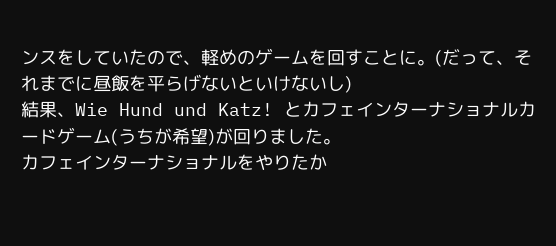ンスをしていたので、軽めのゲームを回すことに。(だって、それまでに昼飯を平らげないといけないし)
結果、Wie Hund und Katz! とカフェインターナショナルカードゲーム(うちが希望)が回りました。
カフェインターナショナルをやりたか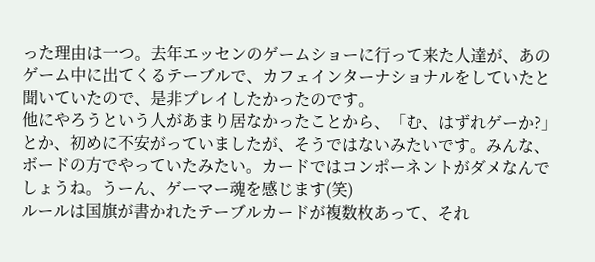った理由は一つ。去年エッセンのゲームショーに行って来た人達が、あのゲーム中に出てくるテーブルで、カフェインターナショナルをしていたと聞いていたので、是非プレイしたかったのです。
他にやろうという人があまり居なかったことから、「む、はずれゲーか?」 とか、初めに不安がっていましたが、そうではないみたいです。みんな、ボードの方でやっていたみたい。カードではコンポーネントがダメなんでしょうね。うーん、ゲーマー魂を感じます(笑)
ルールは国旗が書かれたテーブルカードが複数枚あって、それ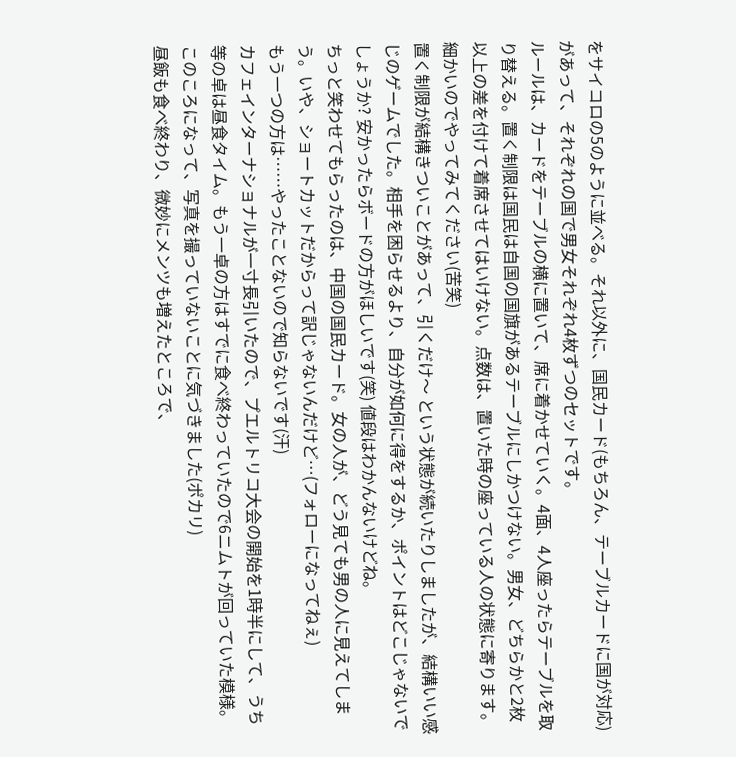をサイコロの5のように並べる。それ以外に、国民カード(もちろん、テーブルカードに国が対応)があって、それぞれの国で男女それぞれ4枚ずつのセットです。
ルールは、カードをテーブルの横に置いて、席に着かせていく。4面、4人座ったらテーブルを取り替える。置く制限は国民は自国の国旗があるテーブルにしかつけない。男女、どちらかと2枚以上の差を付けて着席させてはいけない。点数は、置いた時の座っている人の状態に寄ります。細かいのでやってみてください(苦笑)
置く制限が結構きついことがあって、引くだけ〜 という状態が続いたりしましたが、結構いい感じのゲームでした。相手を困らせるより、自分が如何に得をするか、ポイントはどこじゃないでしょうか? 安かったらボードの方がほしいです(笑) 値段はわかんないけどね。
ちっと笑わせてもらったのは、中国の国民カード。女の人が、どう見ても男の人に見えてしまう。いや、ショートカットだからって訳じゃないんだけど…(フォローになってねぇ)
もう一つの方は……やったことないので知らないです(汗)
カフェインターナショナルが一寸長引いたので、プエルトリコ大会の開始を1時半にして、うち等の卓は昼食タイム。もう一卓の方はすでに食べ終わっていたので6ニムトが回っていた模様。
このころになって、写真を撮っていないことに気づきました(ポカリ)
昼飯も食べ終わり、微妙にメンツも増えたところで、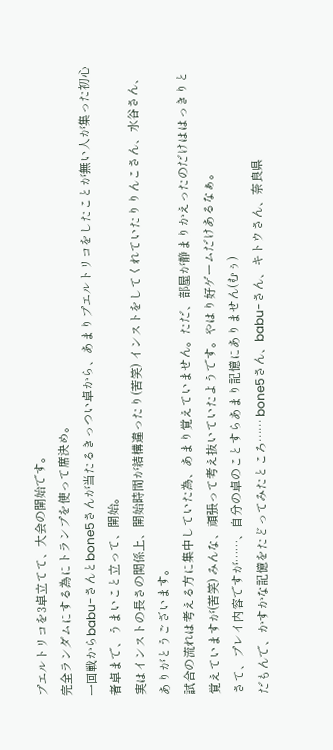プエルトリコを3卓立てて、大会の開始です。
完全ランダムにする為にトランプを使って席決め。
一回戦からbabu-さんとbone5さんが当たるきっつい卓から、あまりプエルトリコをしたことが無い人が集った初心者卓まで、うまいこと立って、開始。
実はインストの長さの関係上、開始時間が結構違ったり(苦笑) インストをしてくれていたりりんこさん、水谷さん、ありがとうございます。
試合の流れは考える方に集中していた為、あまり覚えていません。ただ、部屋が静まりかえったのだけははっきりと覚えていますが(苦笑) みんな、頑張って考え抜いていたようです。やはり好ゲームだけあるなぁ。
さて、プレイ内容ですが……、自分の卓のことすらあまり記憶にありません(むぅ)
だもんで、かすかな記憶をたどってみたところ…… bone5さん、babu-さん、キトウさん、奈良県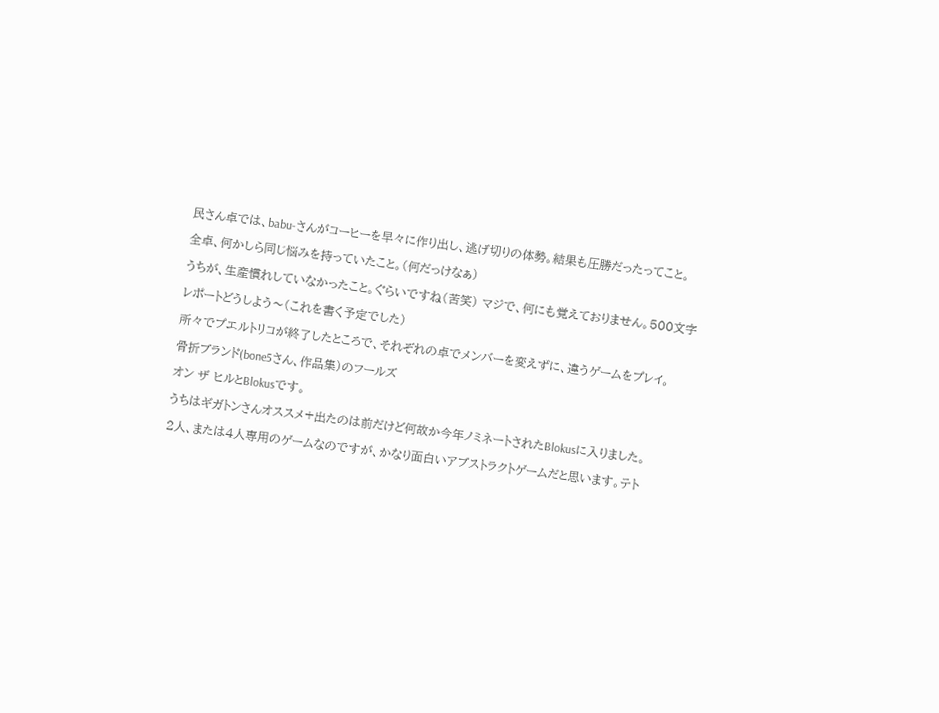民さん卓では、babu-さんがコーヒーを早々に作り出し、逃げ切りの体勢。結果も圧勝だったってこと。
全卓、何かしら同じ悩みを持っていたこと。(何だっけなぁ)
うちが、生産慣れしていなかったこと。ぐらいですね(苦笑) マジで、何にも覚えておりません。500文字レポートどうしよう〜(これを書く予定でした)
所々でプエルトリコが終了したところで、それぞれの卓でメンバーを変えずに、違うゲームをプレイ。
骨折ブランド(bone5さん、作品集)のフールズ
オン ザ ヒルとBlokusです。
うちはギガトンさんオススメ+出たのは前だけど何故か今年ノミネートされたBlokusに入りました。
2人、または4人専用のゲームなのですが、かなり面白いアブストラクトゲームだと思います。テト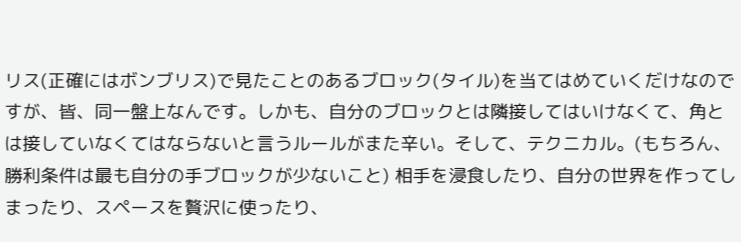リス(正確にはボンブリス)で見たことのあるブロック(タイル)を当てはめていくだけなのですが、皆、同一盤上なんです。しかも、自分のブロックとは隣接してはいけなくて、角とは接していなくてはならないと言うルールがまた辛い。そして、テクニカル。(もちろん、勝利条件は最も自分の手ブロックが少ないこと) 相手を浸食したり、自分の世界を作ってしまったり、スペースを贅沢に使ったり、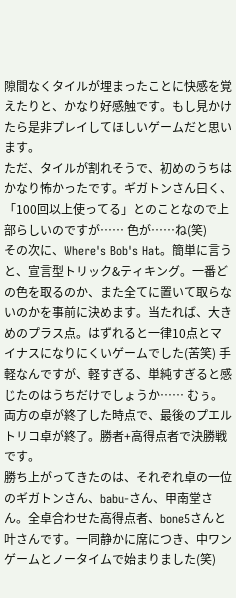隙間なくタイルが埋まったことに快感を覚えたりと、かなり好感触です。もし見かけたら是非プレイしてほしいゲームだと思います。
ただ、タイルが割れそうで、初めのうちはかなり怖かったです。ギガトンさん曰く、「100回以上使ってる」とのことなので上部らしいのですが…… 色が……ね(笑)
その次に、Where's Bob's Hat。簡単に言うと、宣言型トリック&ティキング。一番どの色を取るのか、また全てに置いて取らないのかを事前に決めます。当たれば、大きめのプラス点。はずれると一律10点とマイナスになりにくいゲームでした(苦笑) 手軽なんですが、軽すぎる、単純すぎると感じたのはうちだけでしょうか…… むぅ。
両方の卓が終了した時点で、最後のプエルトリコ卓が終了。勝者+高得点者で決勝戦です。
勝ち上がってきたのは、それぞれ卓の一位のギガトンさん、babu-さん、甲南堂さん。全卓合わせた高得点者、bone5さんと叶さんです。一同静かに席につき、中ワンゲームとノータイムで始まりました(笑)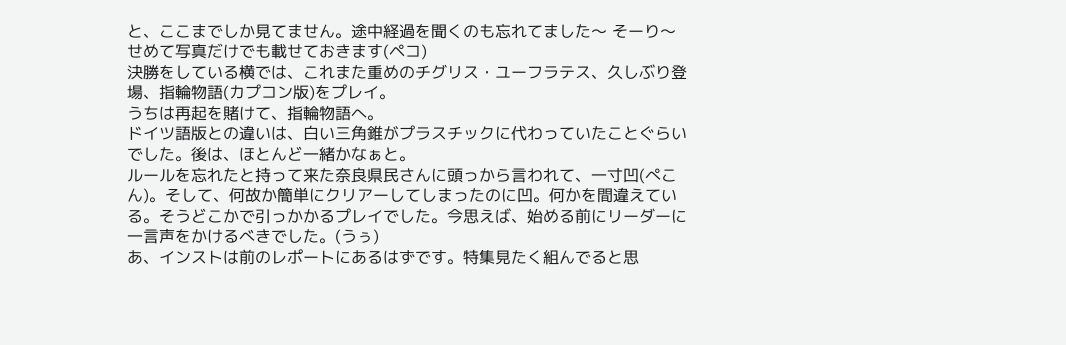と、ここまでしか見てません。途中経過を聞くのも忘れてました〜 そーり〜 せめて写真だけでも載せておきます(ペコ)
決勝をしている横では、これまた重めのチグリス・ユーフラテス、久しぶり登場、指輪物語(カプコン版)をプレイ。
うちは再起を賭けて、指輪物語へ。
ドイツ語版との違いは、白い三角錐がプラスチックに代わっていたことぐらいでした。後は、ほとんど一緒かなぁと。
ルールを忘れたと持って来た奈良県民さんに頭っから言われて、一寸凹(ぺこん)。そして、何故か簡単にクリアーしてしまったのに凹。何かを間違えている。そうどこかで引っかかるプレイでした。今思えば、始める前にリーダーに一言声をかけるべきでした。(うぅ)
あ、インストは前のレポートにあるはずです。特集見たく組んでると思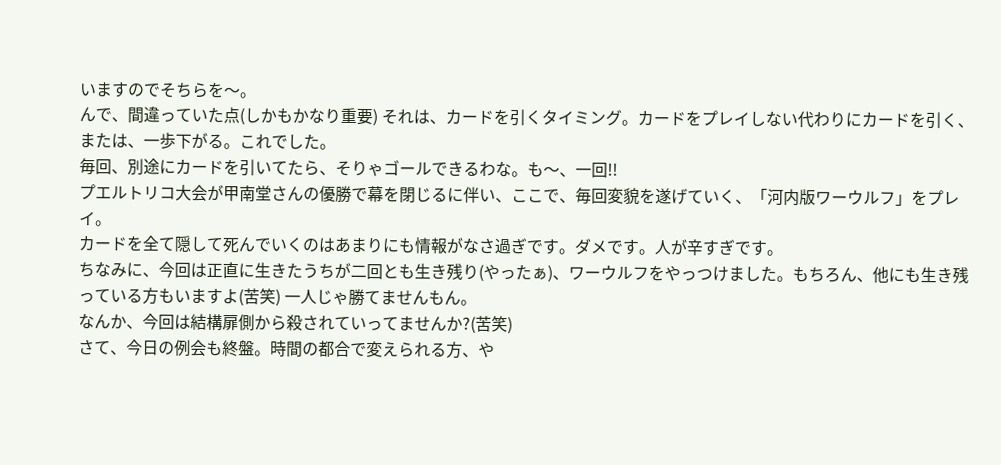いますのでそちらを〜。
んで、間違っていた点(しかもかなり重要) それは、カードを引くタイミング。カードをプレイしない代わりにカードを引く、または、一歩下がる。これでした。
毎回、別途にカードを引いてたら、そりゃゴールできるわな。も〜、一回!!
プエルトリコ大会が甲南堂さんの優勝で幕を閉じるに伴い、ここで、毎回変貌を遂げていく、「河内版ワーウルフ」をプレイ。
カードを全て隠して死んでいくのはあまりにも情報がなさ過ぎです。ダメです。人が辛すぎです。
ちなみに、今回は正直に生きたうちが二回とも生き残り(やったぁ)、ワーウルフをやっつけました。もちろん、他にも生き残っている方もいますよ(苦笑) 一人じゃ勝てませんもん。
なんか、今回は結構扉側から殺されていってませんか?(苦笑)
さて、今日の例会も終盤。時間の都合で変えられる方、や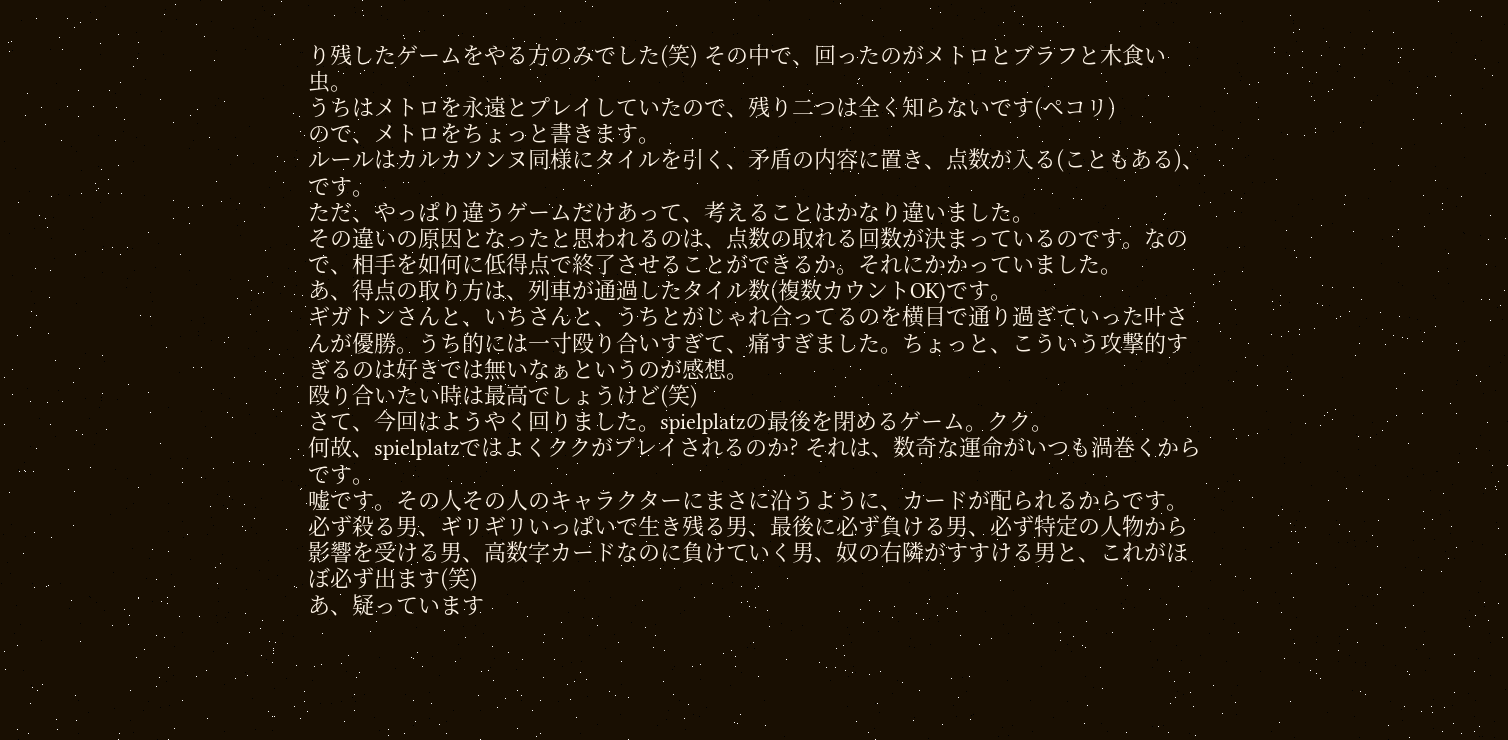り残したゲームをやる方のみでした(笑) その中で、回ったのがメトロとブラフと木食い虫。
うちはメトロを永遠とプレイしていたので、残り二つは全く知らないです(ペコリ)
ので、メトロをちょっと書きます。
ルールはカルカソンヌ同様にタイルを引く、矛盾の内容に置き、点数が入る(こともある)、です。
ただ、やっぱり違うゲームだけあって、考えることはかなり違いました。
その違いの原因となったと思われるのは、点数の取れる回数が決まっているのです。なので、相手を如何に低得点で終了させることができるか。それにかかっていました。
あ、得点の取り方は、列車が通過したタイル数(複数カウントOK)です。
ギガトンさんと、いちさんと、うちとがじゃれ合ってるのを横目で通り過ぎていった叶さんが優勝。うち的には一寸殴り合いすぎて、痛すぎました。ちょっと、こういう攻撃的すぎるのは好きでは無いなぁというのが感想。
殴り合いたい時は最高でしょうけど(笑)
さて、今回はようやく回りました。spielplatzの最後を閉めるゲーム。クク。
何故、spielplatzではよくククがプレイされるのか? それは、数奇な運命がいつも渦巻くからです。
嘘です。その人その人のキャラクターにまさに沿うように、カードが配られるからです。
必ず殺る男、ギリギリいっぱいで生き残る男、最後に必ず負ける男、必ず特定の人物から影響を受ける男、高数字カードなのに負けていく男、奴の右隣がすすける男と、これがほぼ必ず出ます(笑)
あ、疑っています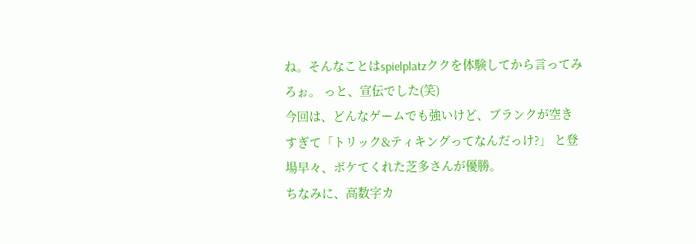ね。そんなことはspielplatzククを体験してから言ってみろぉ。 っと、宣伝でした(笑)
今回は、どんなゲームでも強いけど、ブランクが空きすぎて「トリック&ティキングってなんだっけ?」 と登場早々、ボケてくれた芝多さんが優勝。
ちなみに、高数字カ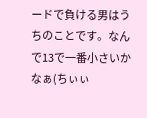ードで負ける男はうちのことです。なんで13で一番小さいかなぁ(ちぃぃ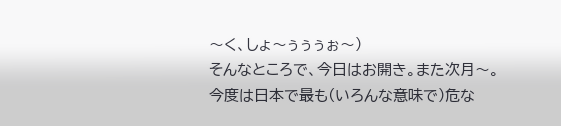〜く、しょ〜ぅぅぅぉ〜)
そんなところで、今日はお開き。また次月〜。 今度は日本で最も(いろんな意味で)危な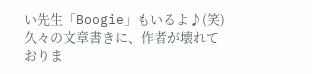い先生「Boogie」もいるよ♪(笑)
久々の文章書きに、作者が壊れておりま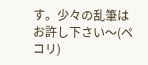す。少々の乱筆はお許し下さい〜(ペコリ)